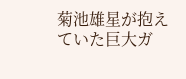菊池雄星が抱えていた巨大ガ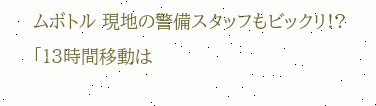ムボトル 現地の警備スタッフもビックリ!?「13時間移動は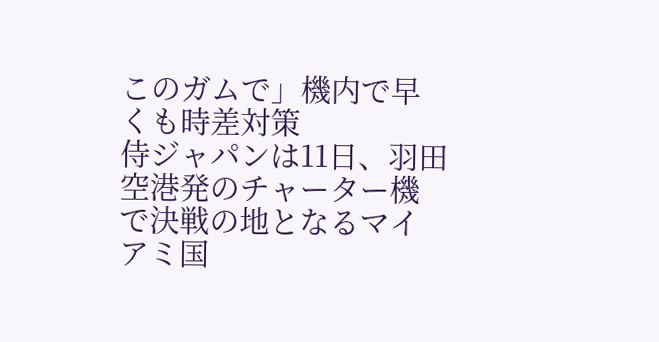このガムで」機内で早くも時差対策
侍ジャパンは11日、羽田空港発のチャーター機で決戦の地となるマイアミ国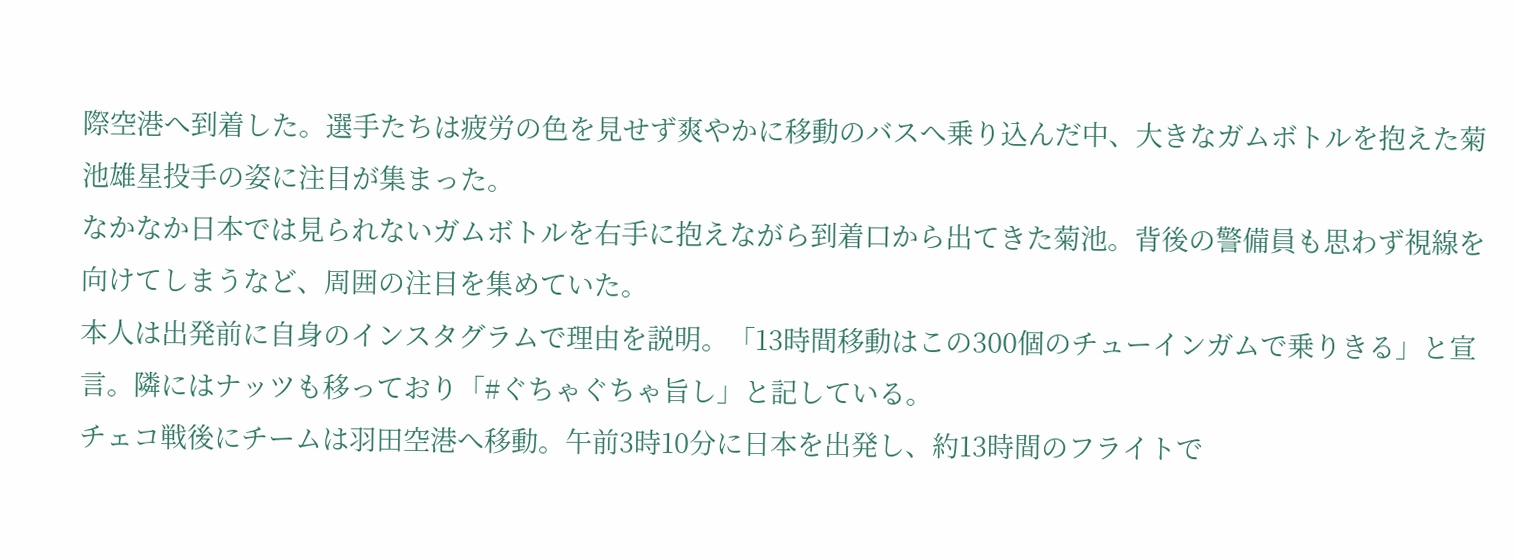際空港へ到着した。選手たちは疲労の色を見せず爽やかに移動のバスへ乗り込んだ中、大きなガムボトルを抱えた菊池雄星投手の姿に注目が集まった。
なかなか日本では見られないガムボトルを右手に抱えながら到着口から出てきた菊池。背後の警備員も思わず視線を向けてしまうなど、周囲の注目を集めていた。
本人は出発前に自身のインスタグラムで理由を説明。「13時間移動はこの300個のチューインガムで乗りきる」と宣言。隣にはナッツも移っており「#ぐちゃぐちゃ旨し」と記している。
チェコ戦後にチームは羽田空港へ移動。午前3時10分に日本を出発し、約13時間のフライトで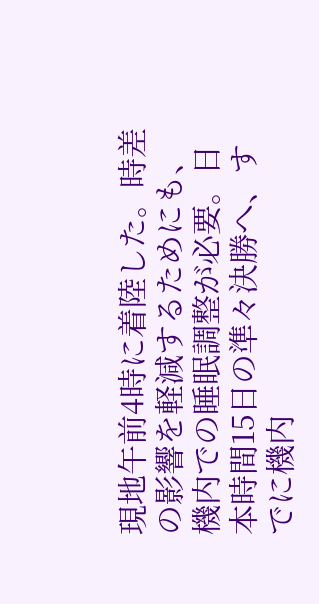現地午前4時に着陸した。時差の影響を軽減するためにも、機内での睡眠調整が必要。日本時間15日の準々決勝へ、すでに機内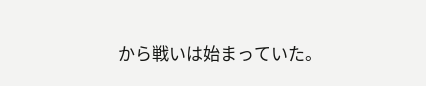から戦いは始まっていた。